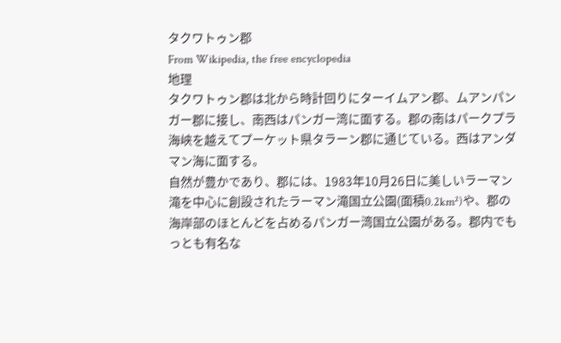タクワトゥン郡
From Wikipedia, the free encyclopedia
地理
タクワトゥン郡は北から時計回りにターイムアン郡、ムアンパンガー郡に接し、南西はパンガー湾に面する。郡の南はパークプラ海峡を越えてプーケット県タラーン郡に通じている。西はアンダマン海に面する。
自然が豊かであり、郡には、1983年10月26日に美しいラーマン滝を中心に創設されたラーマン滝国立公園(面積0.2km²)や、郡の海岸部のほとんどを占めるパンガー湾国立公園がある。郡内でもっとも有名な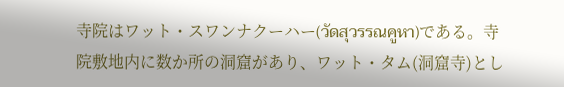寺院はワット・スワンナクーハー(วัดสุวรรณคูหา)である。寺院敷地内に数か所の洞窟があり、ワット・タム(洞窟寺)とし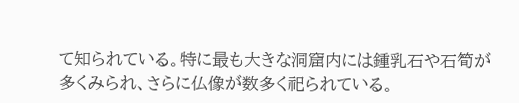て知られている。特に最も大きな洞窟内には鍾乳石や石筍が多くみられ、さらに仏像が数多く祀られている。